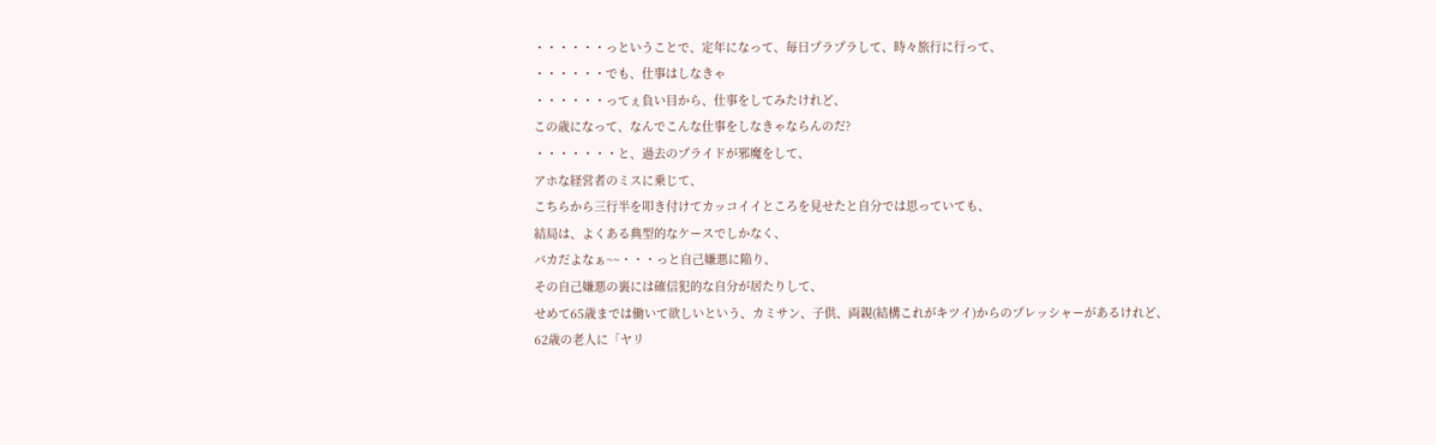・・・・・・っということで、定年になって、毎日プラプラして、時々旅行に行って、
・・・・・・でも、仕事はしなきゃ
・・・・・・ってぇ負い目から、仕事をしてみたけれど、
この歳になって、なんでこんな仕事をしなきゃならんのだ?
・・・・・・・と、過去のプライドが邪魔をして、
アホな経営者のミスに乗じて、
こちらから三行半を叩き付けてカッコイイところを見せたと自分では思っていても、
結局は、よくある典型的なケースでしかなく、
バカだよなぁ~~・・・っと自己嫌悪に陥り、
その自己嫌悪の裏には確信犯的な自分が居たりして、
せめて65歳までは働いて欲しいという、カミサン、子供、両親(結構これがキツイ)からのプレッシャーがあるけれど、
62歳の老人に「ヤリ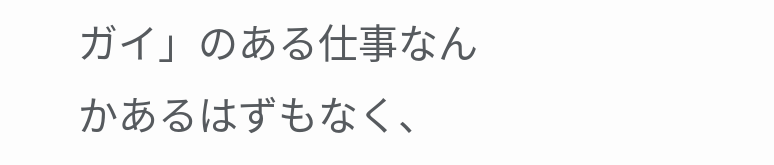ガイ」のある仕事なんかあるはずもなく、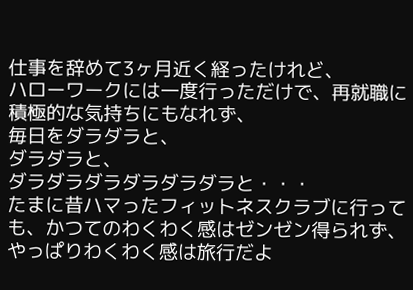仕事を辞めて3ヶ月近く経ったけれど、
ハローワークには一度行っただけで、再就職に積極的な気持ちにもなれず、
毎日をダラダラと、
ダラダラと、
ダラダラダラダラダラダラと・・・
たまに昔ハマったフィットネスクラブに行っても、かつてのわくわく感はゼンゼン得られず、
やっぱりわくわく感は旅行だよ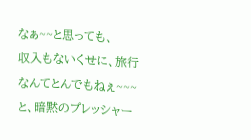なぁ~~と思っても、
収入もないくせに、旅行なんてとんでもねぇ~~~と、暗黙のプレッシャー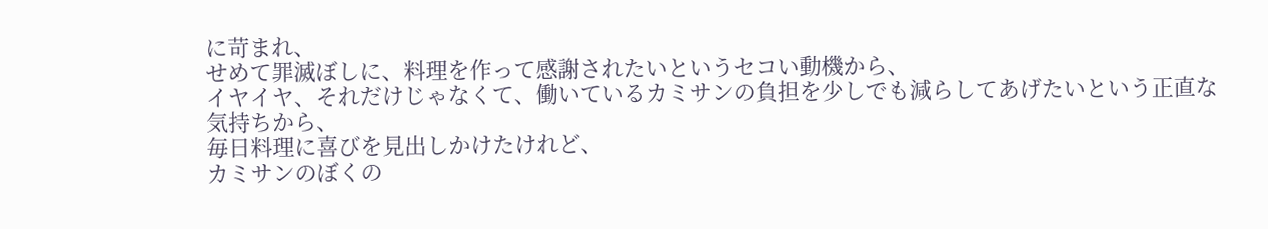に苛まれ、
せめて罪滅ぼしに、料理を作って感謝されたいというセコい動機から、
イヤイヤ、それだけじゃなくて、働いているカミサンの負担を少しでも減らしてあげたいという正直な気持ちから、
毎日料理に喜びを見出しかけたけれど、
カミサンのぼくの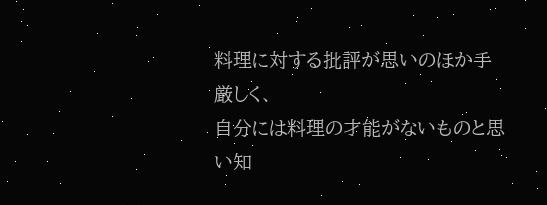料理に対する批評が思いのほか手厳しく、
自分には料理の才能がないものと思い知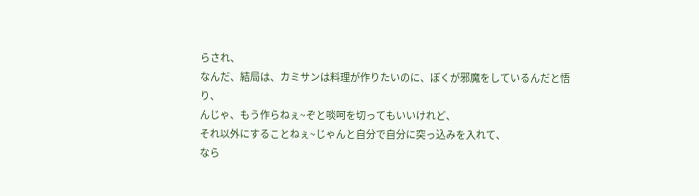らされ、
なんだ、結局は、カミサンは料理が作りたいのに、ぼくが邪魔をしているんだと悟り、
んじゃ、もう作らねぇ~ぞと啖呵を切ってもいいけれど、
それ以外にすることねぇ~じゃんと自分で自分に突っ込みを入れて、
なら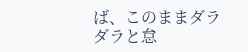ば、このままダラダラと怠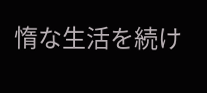惰な生活を続け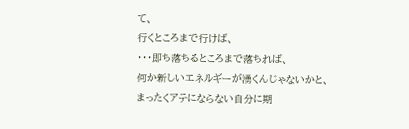て、
行くところまで行けば、
・・・即ち落ちるところまで落ちれば、
何か新しいエネルギーが湧くんじゃないかと、
まったくアテにならない自分に期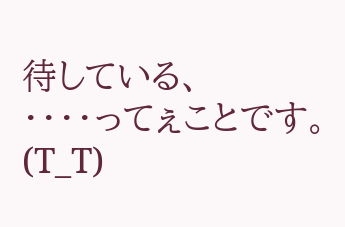待している、
・・・・ってぇことです。
(T_T)